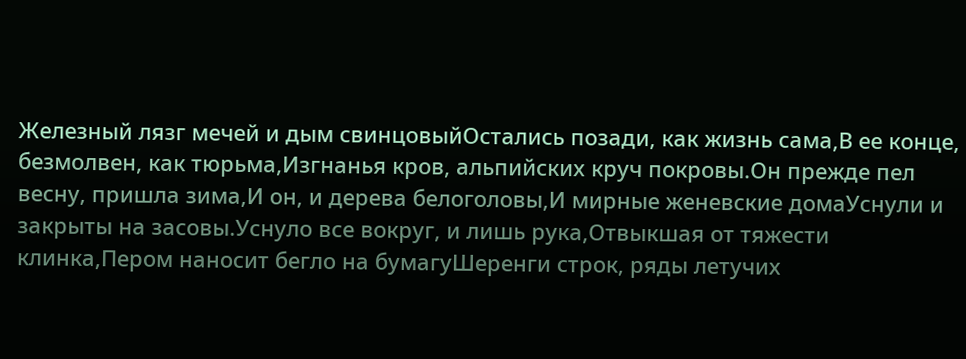Железный лязг мечей и дым свинцовыйОстались позади, как жизнь сама,В ее конце, безмолвен, как тюрьма,Изгнанья кров, альпийских круч покровы.Он прежде пел весну, пришла зима,И он, и дерева белоголовы,И мирные женевские домаУснули и закрыты на засовы.Уснуло все вокруг, и лишь рука,Отвыкшая от тяжести клинка,Пером наносит бегло на бумагуШеренги строк, ряды летучих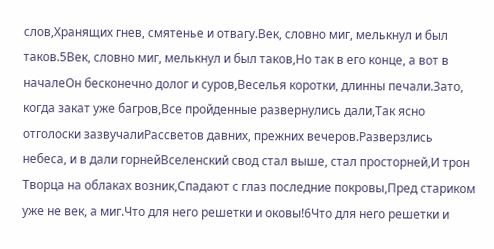слов,Хранящих гнев, смятенье и отвагу.Век, словно миг, мелькнул и был таков.5Век, словно миг, мелькнул и был таков,Но так в его конце, а вот в началеОн бесконечно долог и суров,Веселья коротки, длинны печали.Зато, когда закат уже багров,Все пройденные развернулись дали,Так ясно отголоски зазвучалиРассветов давних, прежних вечеров.Разверзлись небеса, и в дали горнейВселенский свод стал выше, стал просторней,И трон Творца на облаках возник,Спадают с глаз последние покровы,Пред стариком уже не век, а миг.Что для него решетки и оковы!6Что для него решетки и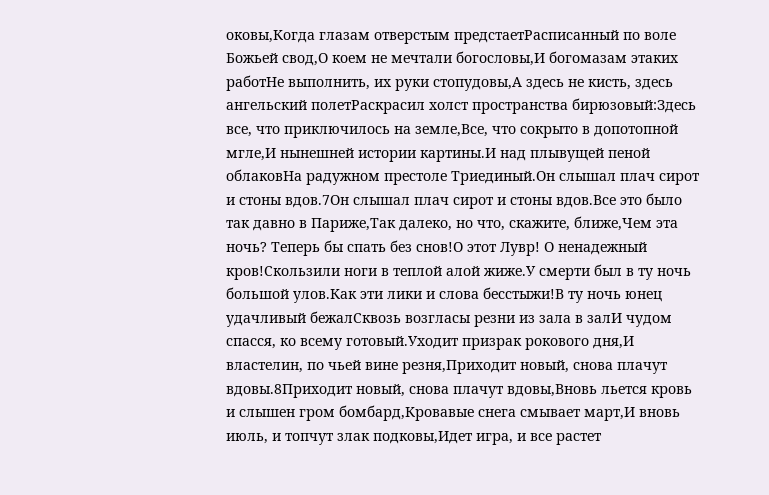оковы,Когда глазам отверстым предстаетРасписанный по воле Божьей свод,О коем не мечтали богословы,И богомазам этаких работНе выполнить, их руки стопудовы,А здесь не кисть, здесь ангельский полетРаскрасил холст пространства бирюзовый:Здесь все, что приключилось на земле,Все, что сокрыто в допотопной мгле,И нынешней истории картины.И над плывущей пеной облаковНа радужном престоле Триединый.Он слышал плач сирот и стоны вдов.7Он слышал плач сирот и стоны вдов.Все это было так давно в Париже,Так далеко, но что, скажите, ближе,Чем эта ночь? Теперь бы спать без снов!О этот Лувр! О ненадежный кров!Скользили ноги в теплой алой жиже.У смерти был в ту ночь большой улов.Как эти лики и слова бесстыжи!В ту ночь юнец удачливый бежалСквозь возгласы резни из зала в залИ чудом спасся, ко всему готовый.Уходит призрак рокового дня,И властелин, по чьей вине резня,Приходит новый, снова плачут вдовы.8Приходит новый, снова плачут вдовы,Вновь льется кровь и слышен гром бомбард,Кровавые снега смывает март,И вновь июль, и топчут злак подковы,Идет игра, и все растет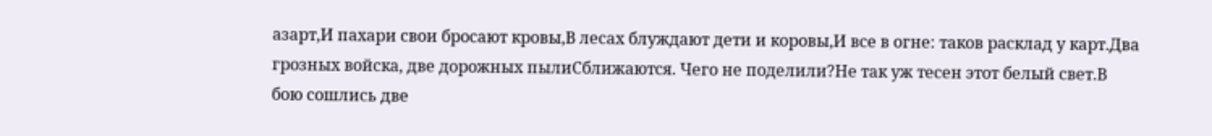азарт,И пахари свои бросают кровы,В лесах блуждают дети и коровы,И все в огне: таков расклад у карт.Два грозных войска, две дорожных пылиСближаются. Чего не поделили?Не так уж тесен этот белый свет.В бою сошлись две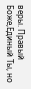веры. Правый Боже,Единый Ты, но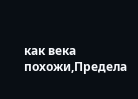как века похожи,Предела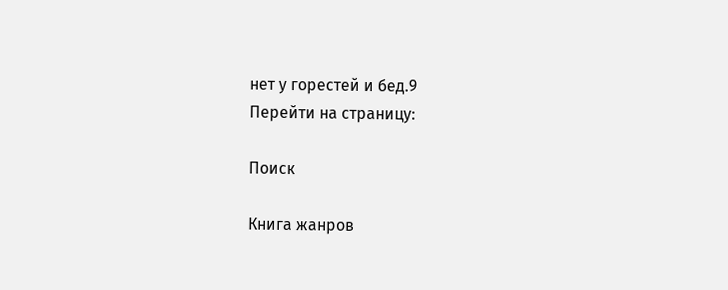нет у горестей и бед.9
Перейти на страницу:

Поиск

Книга жанров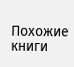Похожие книги